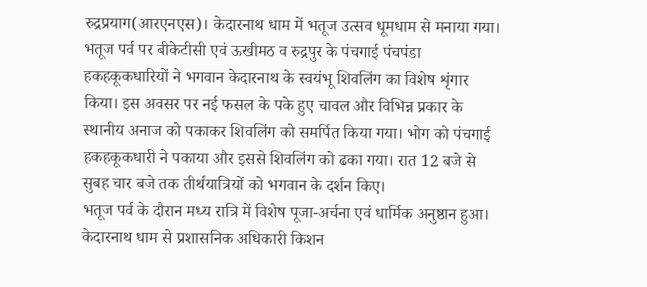रुद्रप्रयाग(आरएनएस)। केदारनाथ धाम में भतूज उत्सव धूमधाम से मनाया गया। भतूज पर्व पर बीकेटीसी एवं ऊखीमठ व रुद्रपुर के पंचगाई पंचपंडा हकहकूकधारियों ने भगवान केदारनाथ के स्वयंभू शिवलिंग का विशेष शृंगार किया। इस अवसर पर नई फसल के पके हुए चावल और विभिन्न प्रकार के स्थानीय अनाज को पकाकर शिवलिंग को समर्पित किया गया। भोग को पंचगाई हकहकूकधारी ने पकाया और इससे शिवलिंग को ढका गया। रात 12 बजे से सुबह चार बजे तक तीर्थयात्रियों को भगवान के दर्शन किए।
भतूज पर्व के दौरान मध्य रात्रि में विशेष पूजा-अर्चना एवं धार्मिक अनुष्ठान हुआ। केदारनाथ धाम से प्रशासनिक अधिकारी किशन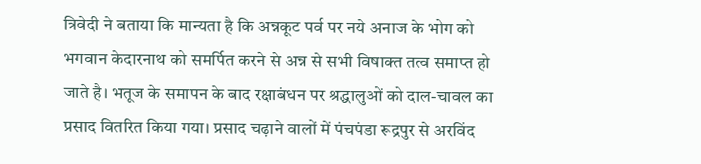त्रिवेदी ने बताया कि मान्यता है कि अन्नकूट पर्व पर नये अनाज के भोग को भगवान केदारनाथ को समर्पित करने से अन्न से सभी विषाक्त तत्व समाप्त हो जाते है। भतूज के समापन के बाद रक्षाबंधन पर श्रद्धालुओं को दाल-चावल का प्रसाद वितरित किया गया। प्रसाद चढ़ाने वालों में पंचपंडा रूद्रपुर से अरविंद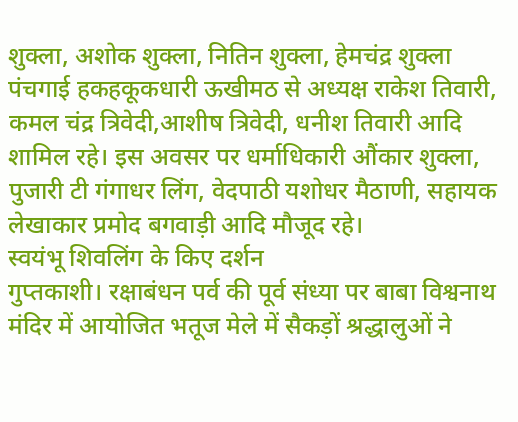शुक्ला, अशोक शुक्ला, नितिन शुक्ला, हेमचंद्र शुक्ला पंचगाई हकहकूकधारी ऊखीमठ से अध्यक्ष राकेश तिवारी, कमल चंद्र त्रिवेदी,आशीष त्रिवेदी, धनीश तिवारी आदि शामिल रहे। इस अवसर पर धर्माधिकारी औंकार शुक्ला, पुजारी टी गंगाधर लिंग, वेदपाठी यशोधर मैठाणी, सहायक लेखाकार प्रमोद बगवाड़ी आदि मौजूद रहे।
स्वयंभू शिवलिंग के किए दर्शन
गुप्तकाशी। रक्षाबंधन पर्व की पूर्व संध्या पर बाबा विश्वनाथ मंदिर में आयोजित भतूज मेले में सैकड़ों श्रद्धालुओं ने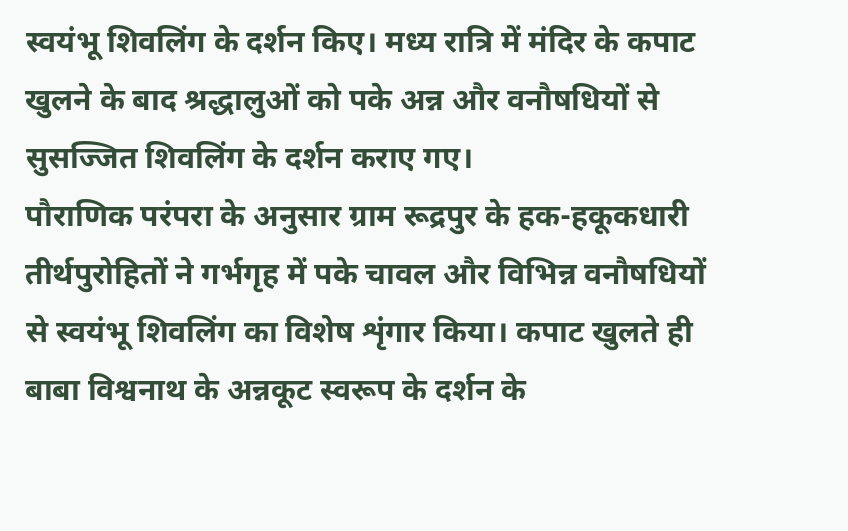स्वयंभू शिवलिंग के दर्शन किए। मध्य रात्रि में मंदिर के कपाट खुलने के बाद श्रद्धालुओं को पके अन्न और वनौषधियों से सुसज्जित शिवलिंग के दर्शन कराए गए।
पौराणिक परंपरा के अनुसार ग्राम रूद्रपुर के हक-हकूकधारी तीर्थपुरोहितों ने गर्भगृह में पके चावल और विभिन्न वनौषधियों से स्वयंभू शिवलिंग का विशेष शृंगार किया। कपाट खुलते ही बाबा विश्वनाथ के अन्नकूट स्वरूप के दर्शन के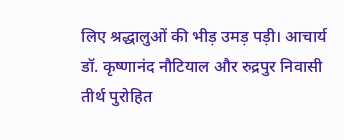लिए श्रद्धालुओं की भीड़ उमड़ पड़ी। आचार्य डॉ. कृष्णानंद नौटियाल और रुद्रपुर निवासी तीर्थ पुरोहित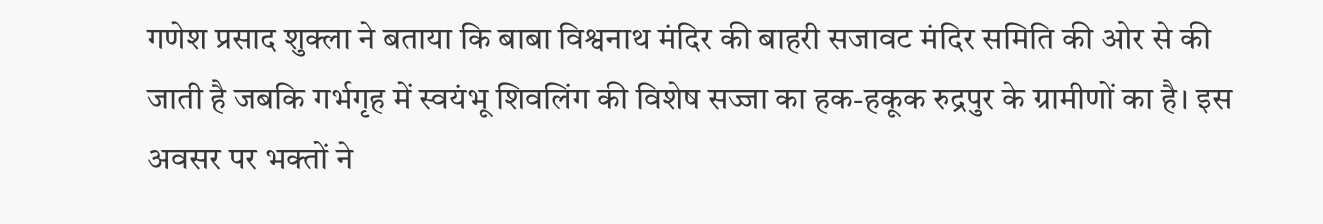गणेश प्रसाद शुक्ला ने बताया कि बाबा विश्वनाथ मंदिर की बाहरी सजावट मंदिर समिति की ओर से की जाती है जबकि गर्भगृह में स्वयंभू शिवलिंग की विशेष सज्जा का हक-हकूक रुद्रपुर के ग्रामीणों का है। इस अवसर पर भक्तों ने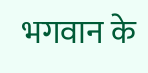भगवान के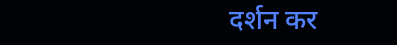दर्शन कर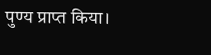पुण्य प्राप्त किया।